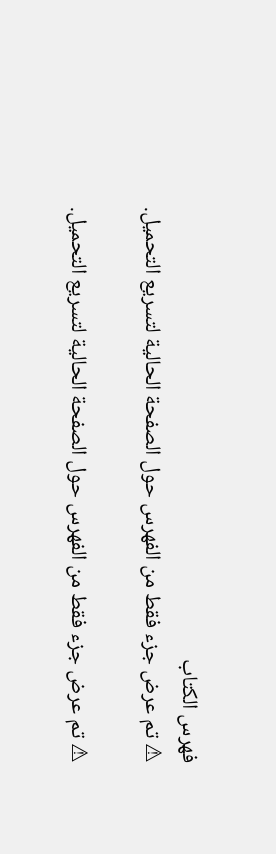فهرس الكتاب
⚠ تم عرض جزء فقط من الفهرس حول الصفحة الحالية لتسريع التحميل.

⚠ تم عرض جزء فقط من الفهرس حول الصفحة الحالية لتسريع التحميل.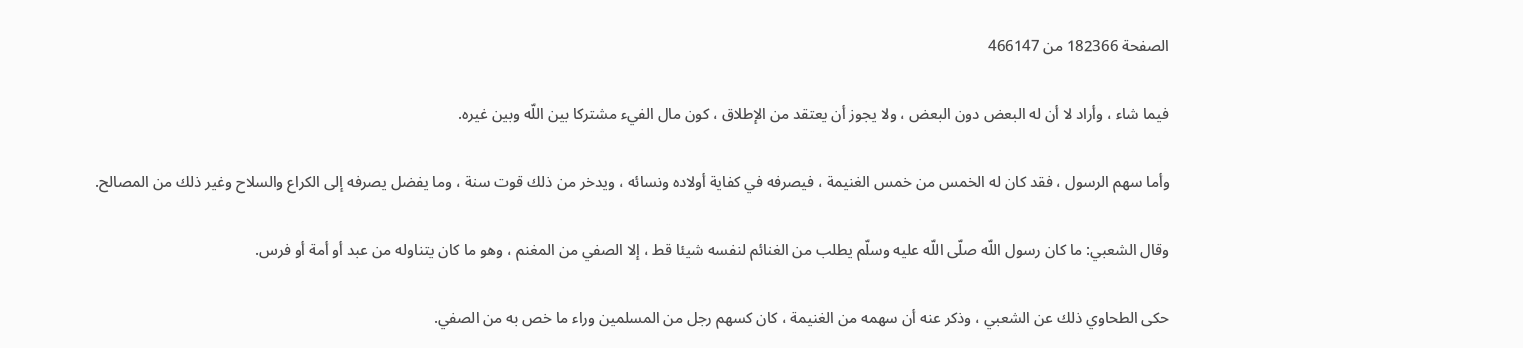الصفحة 182366 من 466147

فيما شاء ، وأراد لا أن له البعض دون البعض ، ولا يجوز أن يعتقد من الإطلاق ، كون مال الفيء مشتركا بين اللّه وبين غيره.

وأما سهم الرسول ، فقد كان له الخمس من خمس الغنيمة ، فيصرفه في كفاية أولاده ونسائه ، ويدخر من ذلك قوت سنة ، وما يفضل يصرفه إلى الكراع والسلاح وغير ذلك من المصالح.

وقال الشعبي: ما كان رسول اللّه صلّى اللّه عليه وسلّم يطلب من الغنائم لنفسه شيئا قط ، إلا الصفي من المغنم ، وهو ما كان يتناوله من عبد أو أمة أو فرس.

حكى الطحاوي ذلك عن الشعبي ، وذكر عنه أن سهمه من الغنيمة ، كان كسهم رجل من المسلمين وراء ما خص به من الصفي.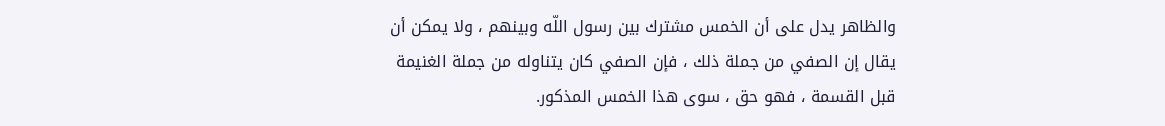والظاهر يدل على أن الخمس مشترك بين رسول اللّه وبينهم ، ولا يمكن أن يقال إن الصفي من جملة ذلك ، فإن الصفي كان يتناوله من جملة الغنيمة قبل القسمة ، فهو حق ، سوى هذا الخمس المذكور.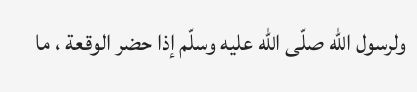ولرسول اللّه صلّى اللّه عليه وسلّم إذا حضر الوقعة ، ما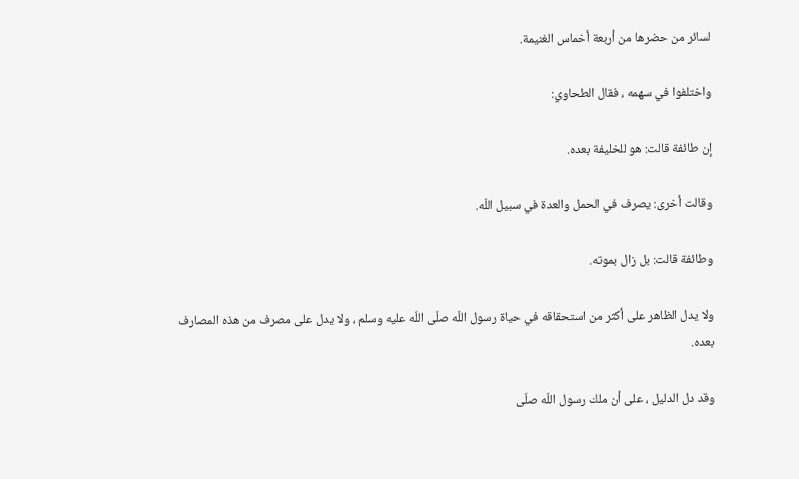لسائر من حضرها من أربعة أخماس الغنيمة.

واختلفوا في سهمه ، فقال الطحاوي:

إن طائفة قالت: هو للخليفة بعده.

وقالت أخرى: يصرف في الحمل والعدة في سبيل اللّه.

وطائفة قالت: بل زال بموته.

ولا يدل الظاهر على أكثر من استحقاقه في حياة رسول اللّه صلّى اللّه عليه وسلم ، ولا يدل على مصرف من هذه المصارف بعده.

وقد دل الدليل ، على أن ملك رسول اللّه صلّى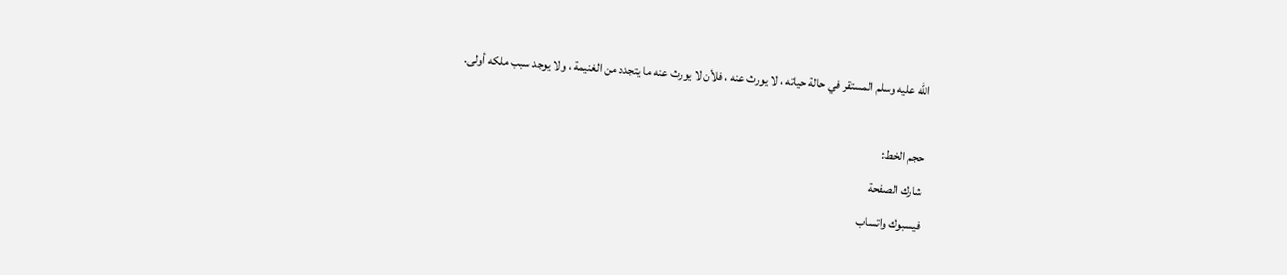اللّه عليه وسلم المستقر في حالة حياته ، لا يورث عنه ، فلأن لا يورث عنه ما يتجدد من الغنيمة ، ولا يوجد سبب ملكه أولى.

حجم الخط:
شارك الصفحة
فيسبوك واتساب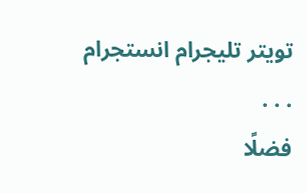تويتر تليجرام انستجرام
. . .
فضلًا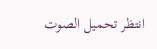انتظر تحميل الصوت